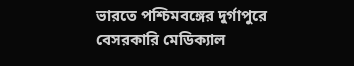ভারতে পশ্চিমবঙ্গের দুর্গাপুরে বেসরকারি মেডিক্যাল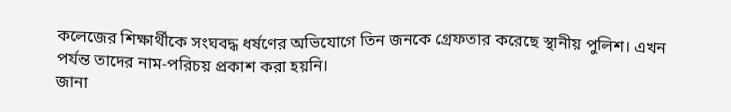কলেজের শিক্ষার্থীকে সংঘবদ্ধ ধর্ষণের অভিযোগে তিন জনকে গ্রেফতার করেছে স্থানীয় পুলিশ। এখন পর্যন্ত তাদের নাম-পরিচয় প্রকাশ করা হয়নি।
জানা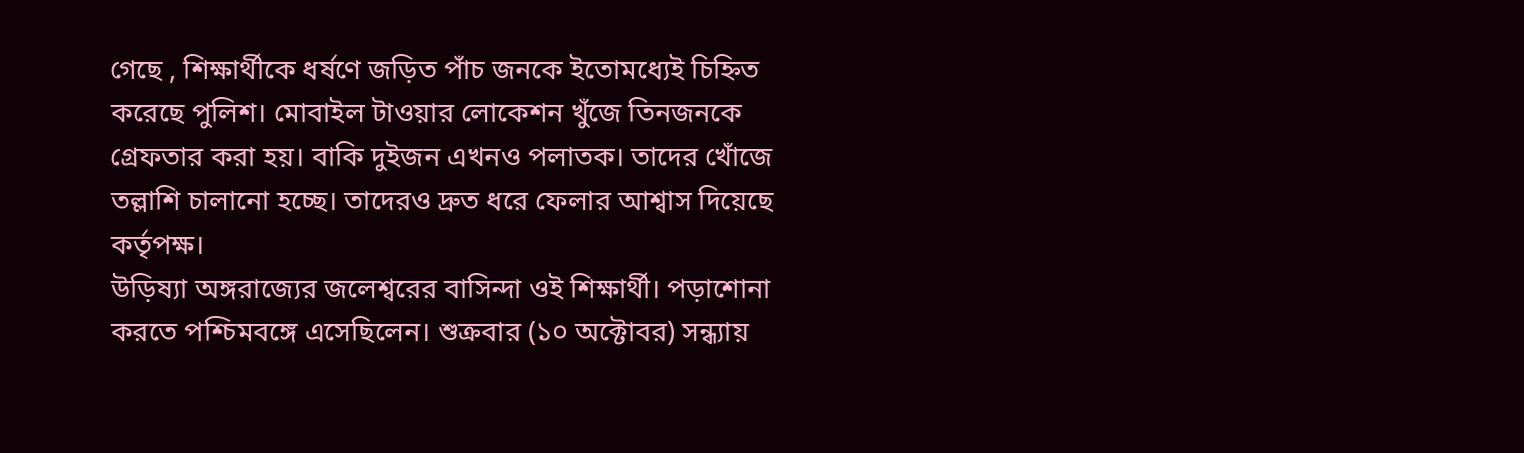গেছে , শিক্ষার্থীকে ধর্ষণে জড়িত পাঁচ জনকে ইতোমধ্যেই চিহ্নিত করেছে পুলিশ। মোবাইল টাওয়ার লোকেশন খুঁজে তিনজনকে গ্রেফতার করা হয়। বাকি দুইজন এখনও পলাতক। তাদের খোঁজে তল্লাশি চালানো হচ্ছে। তাদেরও দ্রুত ধরে ফেলার আশ্বাস দিয়েছে কর্তৃপক্ষ।
উড়িষ্যা অঙ্গরাজ্যের জলেশ্বরের বাসিন্দা ওই শিক্ষার্থী। পড়াশোনা করতে পশ্চিমবঙ্গে এসেছিলেন। শুক্রবার (১০ অক্টোবর) সন্ধ্যায়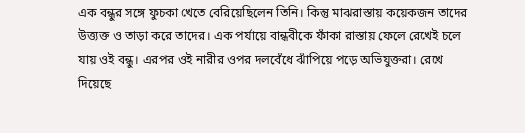এক বন্ধুর সঙ্গে ফুচকা খেতে বেরিয়েছিলেন তিনি। কিন্তু মাঝরাস্তায় কয়েকজন তাদের উত্ত্যক্ত ও তাড়া করে তাদের। এক পর্যায়ে বান্ধবীকে ফাঁকা রাস্তায় ফেলে রেখেই চলে যায় ওই বন্ধু। এরপর ওই নারীর ওপর দলবেঁধে ঝাঁপিয়ে পড়ে অভিযুক্তরা। রেখে দিয়েছে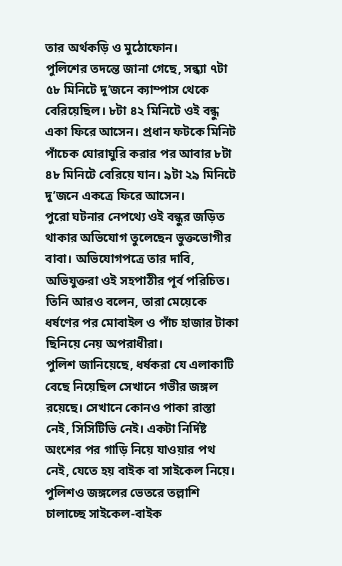তার অর্থকড়ি ও মুঠোফোন।
পুলিশের তদন্তে জানা গেছে, সন্ধ্যা ৭টা ৫৮ মিনিটে দু’জনে ক্যাম্পাস থেকে বেরিয়েছিল। ৮টা ৪২ মিনিটে ওই বন্ধু একা ফিরে আসেন। প্রধান ফটকে মিনিট পাঁচেক ঘোরাঘুরি করার পর আবার ৮টা ৪৮ মিনিটে বেরিয়ে যান। ৯টা ২৯ মিনিটে দু’জনে একত্রে ফিরে আসেন।
পুরো ঘটনার নেপথ্যে ওই বন্ধুর জড়িত থাকার অভিযোগ তুলেছেন ভুক্তভোগীর বাবা। অভিযোগপত্রে তার দাবি, অভিযুক্তরা ওই সহপাঠীর পূর্ব পরিচিত।
তিনি আরও বলেন, তারা মেয়েকে ধর্ষণের পর মোবাইল ও পাঁচ হাজার টাকা ছিনিয়ে নেয় অপরাধীরা।
পুলিশ জানিয়েছে, ধর্ষকরা যে এলাকাটি বেছে নিয়েছিল সেখানে গভীর জঙ্গল রয়েছে। সেখানে কোনও পাকা রাস্তা নেই, সিসিটিভি নেই। একটা নির্দিষ্ট অংশের পর গাড়ি নিয়ে যাওয়ার পথ নেই, যেতে হয় বাইক বা সাইকেল নিয়ে।
পুলিশও জঙ্গলের ভেতরে তল্লাশি চালাচ্ছে সাইকেল-বাইক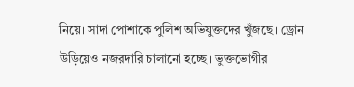নিয়ে। সাদা পোশাকে পুলিশ অভিযুক্তদের খুঁজছে। ড্রোন উড়িয়েও নজরদারি চালানো হচ্ছে। ভুক্তভোগীর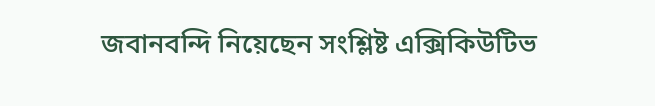জবানবন্দি নিয়েছেন সংশ্লিষ্ট এক্সিকিউটিভ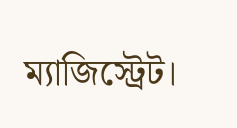ম্যাজিস্ট্রেট।